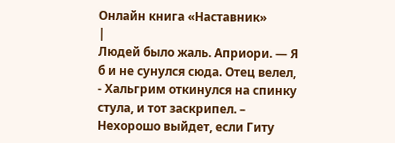Онлайн книга «Наставник»
|
Людей было жаль. Априори. — Я б и не сунулся сюда. Отец велел, - Хальгрим откинулся на спинку стула, и тот заскрипел. – Нехорошо выйдет, если Гиту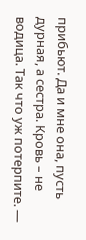прибьют. Да и мне она, пусть дурная, а сестра. Кровь – не водица. Так что уж потерпите. —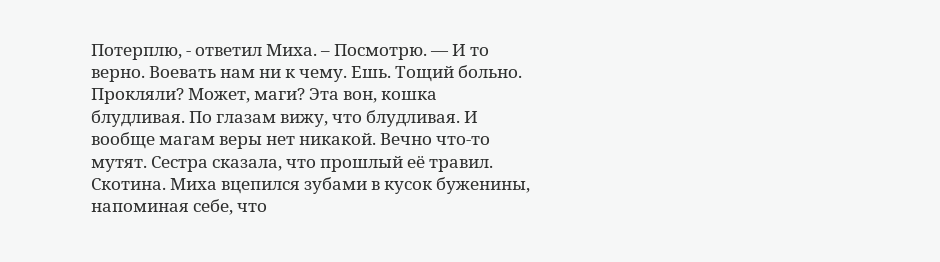Потерплю, - ответил Миха. – Посмотрю. — И то верно. Воевать нам ни к чему. Ешь. Тощий больно. Прокляли? Может, маги? Эта вон, кошка блудливая. По глазам вижу, что блудливая. И вообще магам веры нет никакой. Вечно что-то мутят. Сестра сказала, что прошлый её травил. Скотина. Миха вцепился зубами в кусок буженины, напоминая себе, что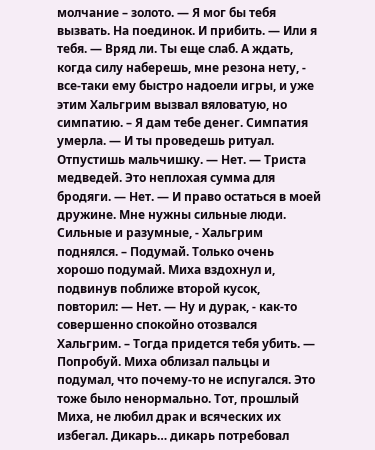молчание – золото. — Я мог бы тебя вызвать. На поединок. И прибить. — Или я тебя. — Вряд ли. Ты еще слаб. А ждать, когда силу наберешь, мне резона нету, - все-таки ему быстро надоели игры, и уже этим Хальгрим вызвал вяловатую, но симпатию. – Я дам тебе денег. Симпатия умерла. — И ты проведешь ритуал. Отпустишь мальчишку. — Нет. — Триста медведей. Это неплохая сумма для бродяги. — Нет. — И право остаться в моей дружине. Мне нужны сильные люди. Сильные и разумные, - Хальгрим поднялся. – Подумай. Только очень хорошо подумай. Миха вздохнул и, подвинув поближе второй кусок, повторил: — Нет. — Ну и дурак, - как-то совершенно спокойно отозвался Хальгрим. – Тогда придется тебя убить. — Попробуй. Миха облизал пальцы и подумал, что почему-то не испугался. Это тоже было ненормально. Тот, прошлый Миха, не любил драк и всяческих их избегал. Дикарь… дикарь потребовал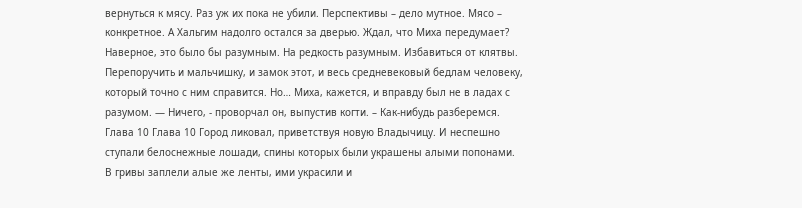вернуться к мясу. Раз уж их пока не убили. Перспективы – дело мутное. Мясо – конкретное. А Хальгим надолго остался за дверью. Ждал, что Миха передумает? Наверное, это было бы разумным. На редкость разумным. Избавиться от клятвы. Перепоручить и мальчишку, и замок этот, и весь средневековый бедлам человеку, который точно с ним справится. Но… Миха, кажется, и вправду был не в ладах с разумом. — Ничего, - проворчал он, выпустив когти. – Как-нибудь разберемся. Глава 10 Глава 10 Город ликовал, приветствуя новую Владычицу. И неспешно ступали белоснежные лошади, спины которых были украшены алыми попонами. В гривы заплели алые же ленты, ими украсили и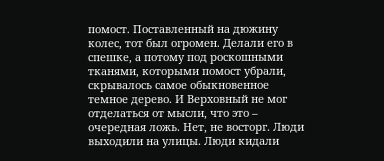помост. Поставленный на дюжину колес, тот был огромен. Делали его в спешке, а потому под роскошными тканями, которыми помост убрали, скрывалось самое обыкновенное темное дерево. И Верховный не мог отделаться от мысли, что это – очередная ложь. Нет, не восторг. Люди выходили на улицы. Люди кидали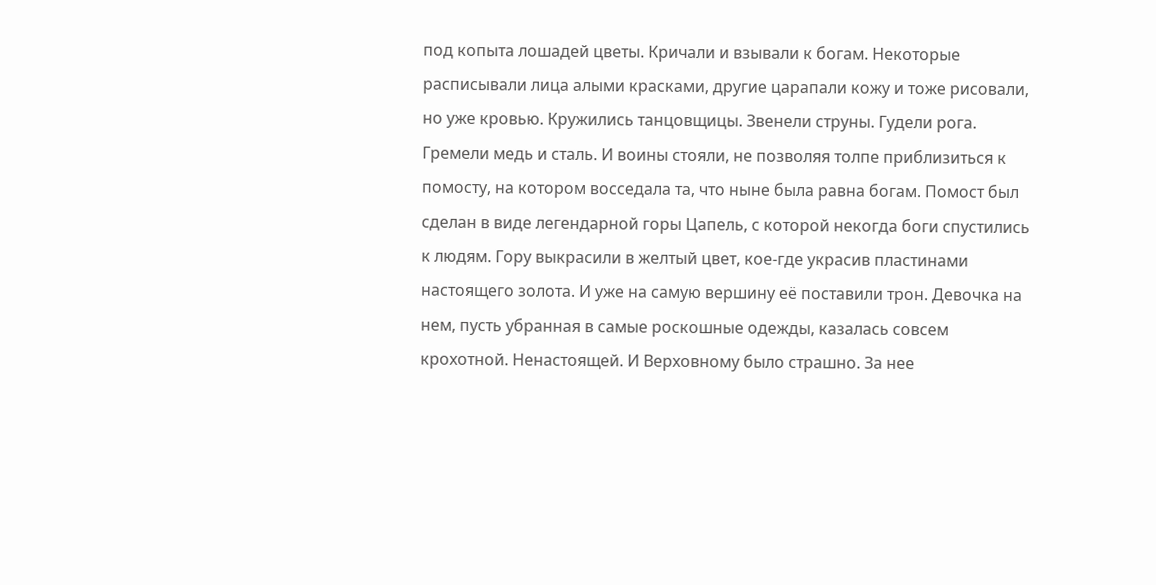под копыта лошадей цветы. Кричали и взывали к богам. Некоторые расписывали лица алыми красками, другие царапали кожу и тоже рисовали, но уже кровью. Кружились танцовщицы. Звенели струны. Гудели рога. Гремели медь и сталь. И воины стояли, не позволяя толпе приблизиться к помосту, на котором восседала та, что ныне была равна богам. Помост был сделан в виде легендарной горы Цапель, с которой некогда боги спустились к людям. Гору выкрасили в желтый цвет, кое-где украсив пластинами настоящего золота. И уже на самую вершину её поставили трон. Девочка на нем, пусть убранная в самые роскошные одежды, казалась совсем крохотной. Ненастоящей. И Верховному было страшно. За нее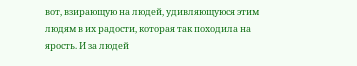вот, взирающую на людей, удивляющуюся этим людям в их радости, которая так походила на ярость. И за людей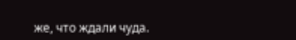же, что ждали чуда.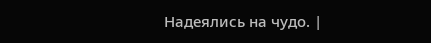Надеялись на чудо. |